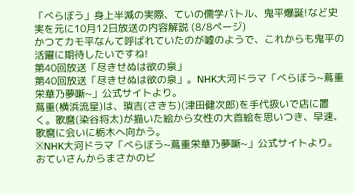「べらぼう」身上半減の実際、ていの儒学バトル、鬼平爆誕!など史実を元に10月12日放送の内容解説 (8/8ページ)
かつてカモ平なんて呼ばれていたのが嘘のようで、これからも鬼平の活躍に期待したいですね!
第40回放送「尽きせぬは欲の泉」
第40回放送「尽きせぬは欲の泉」。NHK大河ドラマ「べらぼう~蔦重栄華乃夢噺~」公式サイトより。
蔦重(横浜流星)は、瑣吉(さきち)(津田健次郎)を手代扱いで店に置く。歌麿(染谷将太)が描いた絵から女性の大首絵を思いつき、早速、歌麿に会いに栃木へ向かう。
※NHK大河ドラマ「べらぼう~蔦重栄華乃夢噺~」公式サイトより。
おていさんからまさかのビ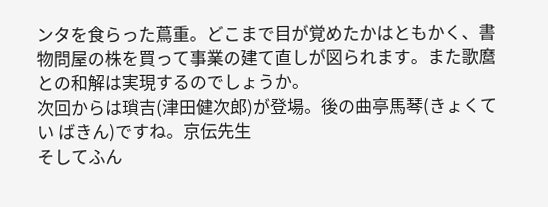ンタを食らった蔦重。どこまで目が覚めたかはともかく、書物問屋の株を買って事業の建て直しが図られます。また歌麿との和解は実現するのでしょうか。
次回からは瑣吉(津田健次郎)が登場。後の曲亭馬琴(きょくてい ばきん)ですね。京伝先生
そしてふん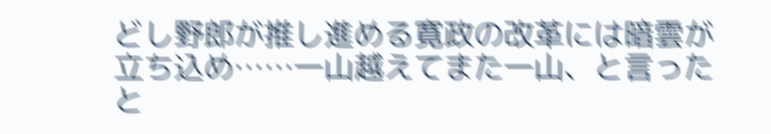どし野郎が推し進める寛政の改革には暗雲が立ち込め……一山越えてまた一山、と言ったと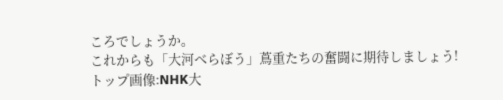ころでしょうか。
これからも「大河べらぼう」蔦重たちの奮闘に期待しましょう!
トップ画像:NHK大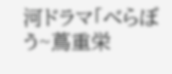河ドラマ「べらぼう~蔦重栄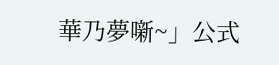華乃夢噺~」公式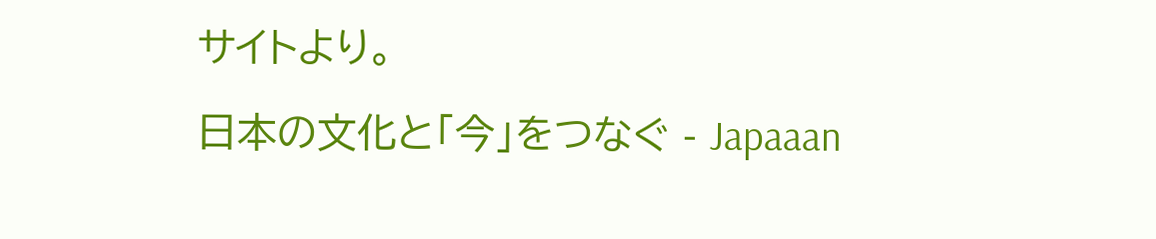サイトより。
日本の文化と「今」をつなぐ - Japaaan